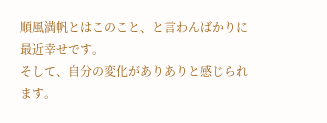順風満帆とはこのこと、と言わんばかりに最近幸せです。
そして、自分の変化がありありと感じられます。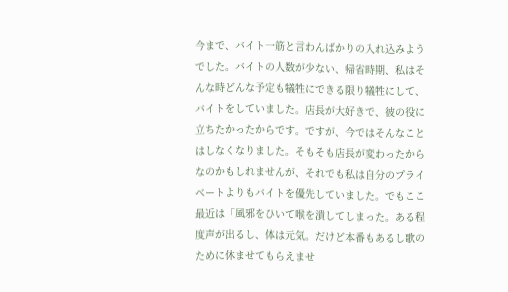今まで、バイト一筋と言わんばかりの入れ込みようでした。バイトの人数が少ない、帰省時期、私はそんな時どんな予定も犠牲にできる限り犠牲にして、バイトをしていました。店長が大好きで、彼の役に立ちたかったからです。ですが、今ではそんなことはしなくなりました。そもそも店長が変わったからなのかもしれませんが、それでも私は自分のプライベートよりもバイトを優先していました。でもここ最近は「風邪をひいて喉を潰してしまった。ある程度声が出るし、体は元気。だけど本番もあるし歌のために休ませてもらえませ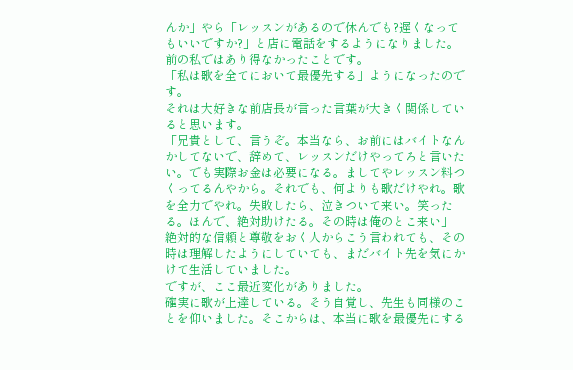んか」やら「レッスンがあるので休んでも?遅くなってもいいですか?」と店に電話をするようになりました。
前の私ではあり得なかったことです。
「私は歌を全てにおいて最優先する」ようになったのです。
それは大好きな前店長が言った言葉が大きく関係していると思います。
「兄貴として、言うぞ。本当なら、お前にはバイトなんかしてないで、辞めて、レッスンだけやってろと言いたい。でも実際お金は必要になる。ましてやレッスン料つくってるんやから。それでも、何よりも歌だけやれ。歌を全力でやれ。失敗したら、泣きついて来い。笑ったる。ほんで、絶対助けたる。その時は俺のとこ来い」
絶対的な信頼と尊敬をおく人からこう言われても、その時は理解したようにしていても、まだバイト先を気にかけて生活していました。
ですが、ここ最近変化がありました。
確実に歌が上達している。そう自覚し、先生も同様のことを仰いました。そこからは、本当に歌を最優先にする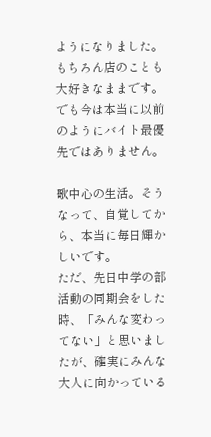ようになりました。
もちろん店のことも大好きなままです。でも今は本当に以前のようにバイト最優先ではありません。

歌中心の生活。そうなって、自覚してから、本当に毎日輝かしいです。
ただ、先日中学の部活動の同期会をした時、「みんな変わってない」と思いましたが、確実にみんな大人に向かっている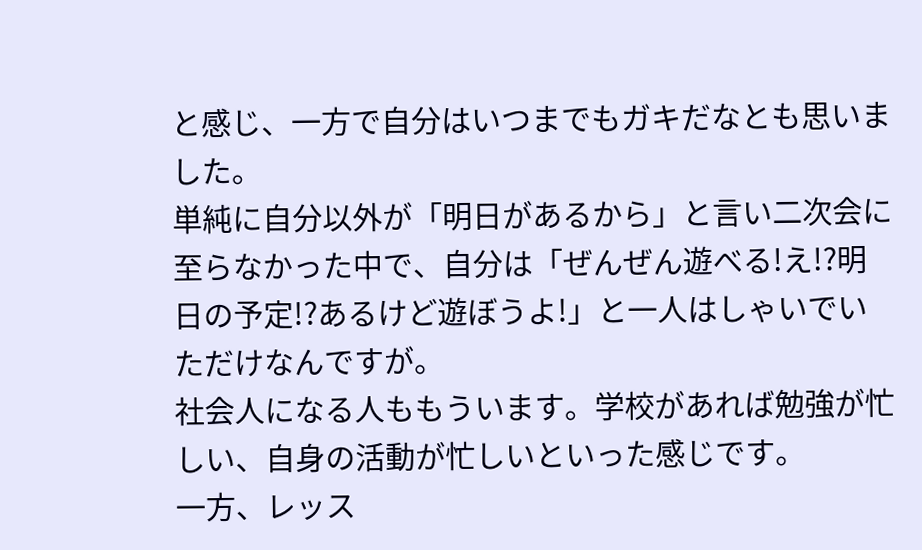と感じ、一方で自分はいつまでもガキだなとも思いました。
単純に自分以外が「明日があるから」と言い二次会に至らなかった中で、自分は「ぜんぜん遊べる!え!?明日の予定!?あるけど遊ぼうよ!」と一人はしゃいでいただけなんですが。
社会人になる人ももういます。学校があれば勉強が忙しい、自身の活動が忙しいといった感じです。
一方、レッス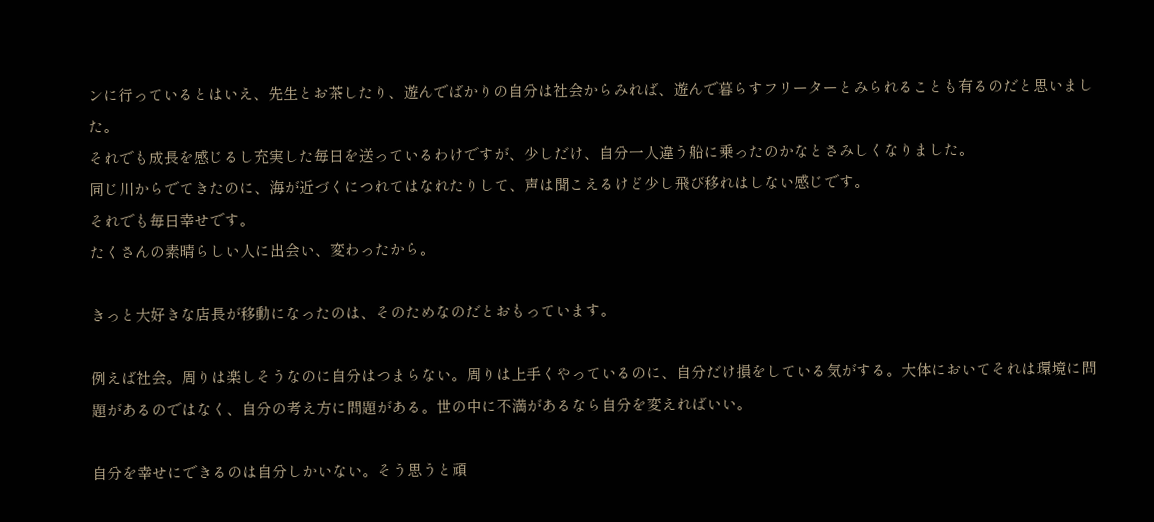ンに行っているとはいえ、先生とお茶したり、遊んでばかりの自分は社会からみれば、遊んで暮らすフリーターとみられることも有るのだと思いました。
それでも成長を感じるし充実した毎日を送っているわけですが、少しだけ、自分一人違う船に乗ったのかなとさみしくなりました。
同じ川からでてきたのに、海が近づくにつれてはなれたりして、声は聞こえるけど少し飛び移れはしない感じです。
それでも毎日幸せです。
たくさんの素晴らしい人に出会い、変わったから。

きっと大好きな店長が移動になったのは、そのためなのだとおもっています。

例えば社会。周りは楽しそうなのに自分はつまらない。周りは上手くやっているのに、自分だけ損をしている気がする。大体においてそれは環境に問題があるのではなく、自分の考え方に問題がある。世の中に不満があるなら自分を変えればいい。

自分を幸せにできるのは自分しかいない。そう思うと頑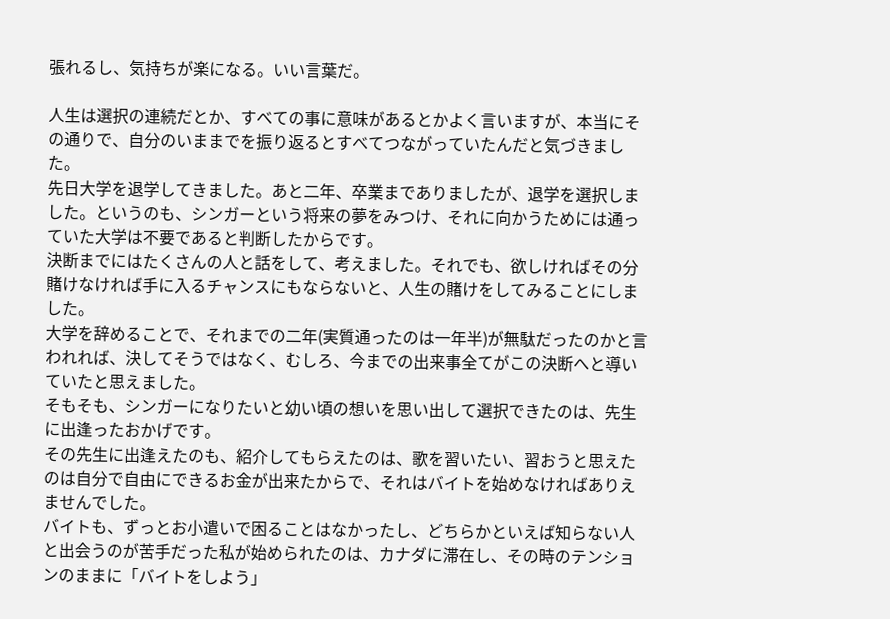張れるし、気持ちが楽になる。いい言葉だ。

人生は選択の連続だとか、すべての事に意味があるとかよく言いますが、本当にその通りで、自分のいままでを振り返るとすべてつながっていたんだと気づきました。
先日大学を退学してきました。あと二年、卒業までありましたが、退学を選択しました。というのも、シンガーという将来の夢をみつけ、それに向かうためには通っていた大学は不要であると判断したからです。
決断までにはたくさんの人と話をして、考えました。それでも、欲しければその分賭けなければ手に入るチャンスにもならないと、人生の賭けをしてみることにしました。
大学を辞めることで、それまでの二年(実質通ったのは一年半)が無駄だったのかと言われれば、決してそうではなく、むしろ、今までの出来事全てがこの決断へと導いていたと思えました。
そもそも、シンガーになりたいと幼い頃の想いを思い出して選択できたのは、先生に出逢ったおかげです。
その先生に出逢えたのも、紹介してもらえたのは、歌を習いたい、習おうと思えたのは自分で自由にできるお金が出来たからで、それはバイトを始めなければありえませんでした。
バイトも、ずっとお小遣いで困ることはなかったし、どちらかといえば知らない人と出会うのが苦手だった私が始められたのは、カナダに滞在し、その時のテンションのままに「バイトをしよう」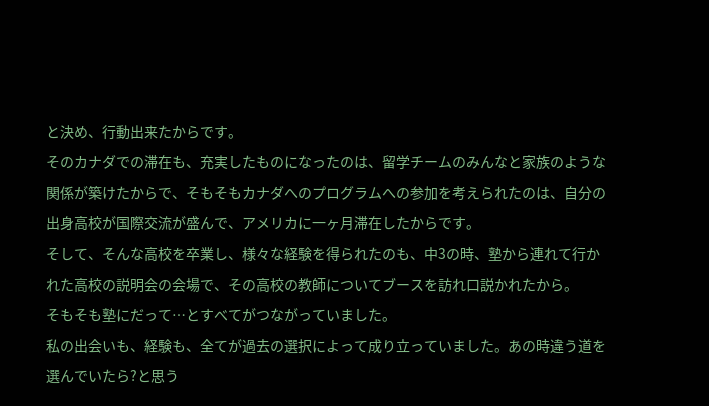と決め、行動出来たからです。
そのカナダでの滞在も、充実したものになったのは、留学チームのみんなと家族のような関係が築けたからで、そもそもカナダへのプログラムへの参加を考えられたのは、自分の出身高校が国際交流が盛んで、アメリカに一ヶ月滞在したからです。
そして、そんな高校を卒業し、様々な経験を得られたのも、中3の時、塾から連れて行かれた高校の説明会の会場で、その高校の教師についてブースを訪れ口説かれたから。
そもそも塾にだって…とすべてがつながっていました。
私の出会いも、経験も、全てが過去の選択によって成り立っていました。あの時違う道を選んでいたら?と思う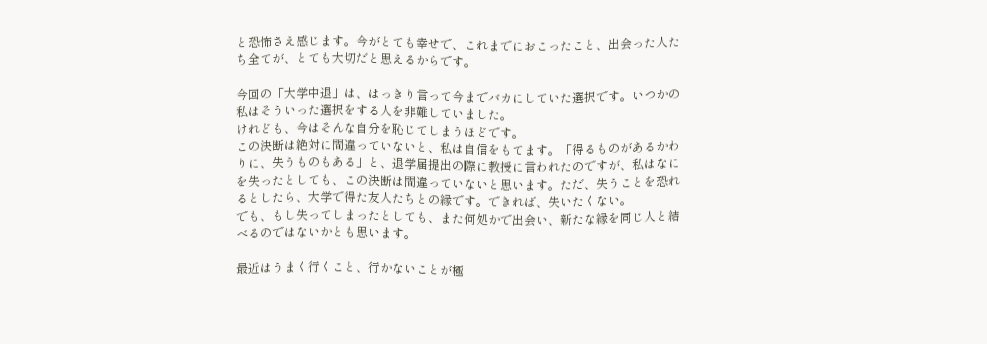と恐怖さえ感じます。今がとても幸せで、これまでにおこったこと、出会った人たち全てが、とても大切だと思えるからです。

今回の「大学中退」は、はっきり言って今までバカにしていた選択です。いつかの私はそういった選択をする人を非難していました。
けれども、今はそんな自分を恥じてしまうほどです。
この決断は絶対に間違っていないと、私は自信をもてます。「得るものがあるかわりに、失うものもある」と、退学届提出の際に教授に言われたのですが、私はなにを失ったとしても、この決断は間違っていないと思います。ただ、失うことを恐れるとしたら、大学で得た友人たちとの縁です。できれば、失いたくない。
でも、もし失ってしまったとしても、また何処かで出会い、新たな縁を同じ人と結べるのではないかとも思います。

最近はうまく行くこと、行かないことが極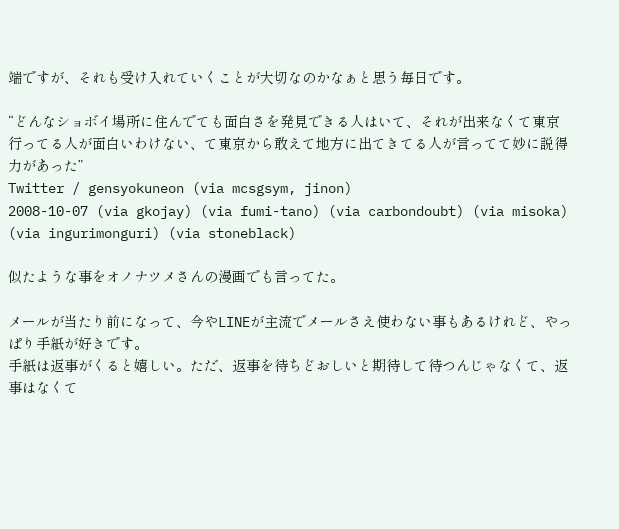端ですが、それも受け入れていくことが大切なのかなぁと思う毎日です。

“どんなショボイ場所に住んでても面白さを発見できる人はいて、それが出来なくて東京行ってる人が面白いわけない、て東京から敢えて地方に出てきてる人が言ってて妙に説得力があった”
Twitter / gensyokuneon (via mcsgsym, jinon)
2008-10-07 (via gkojay) (via fumi-tano) (via carbondoubt) (via misoka) (via ingurimonguri) (via stoneblack)

似たような事をオノナツメさんの漫画でも言ってた。

メールが当たり前になって、今やLINEが主流でメールさえ使わない事もあるけれど、やっぱり手紙が好きです。
手紙は返事がくると嬉しい。ただ、返事を待ちどおしいと期待して待つんじゃなくて、返事はなくて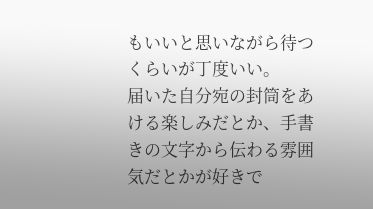もいいと思いながら待つくらいが丁度いい。
届いた自分宛の封筒をあける楽しみだとか、手書きの文字から伝わる雰囲気だとかが好きで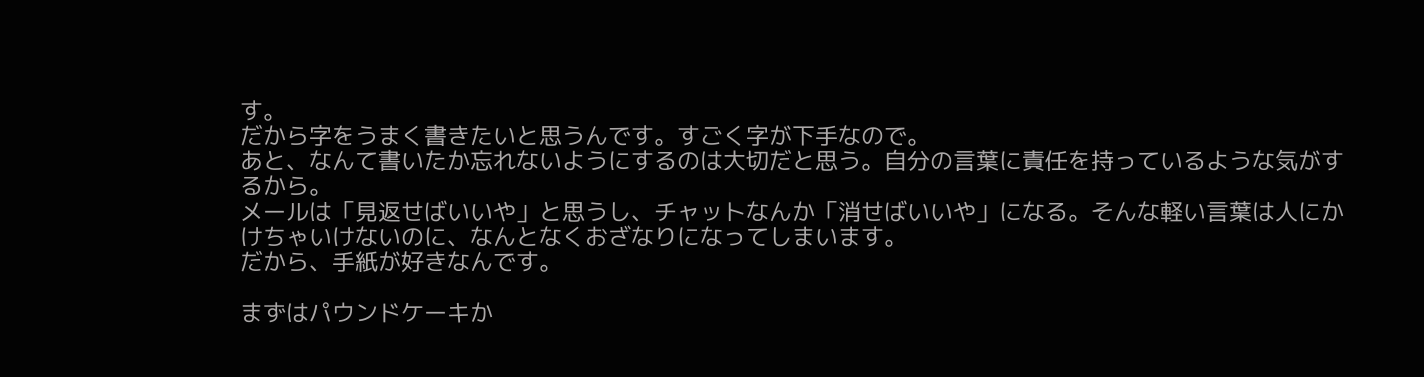す。
だから字をうまく書きたいと思うんです。すごく字が下手なので。
あと、なんて書いたか忘れないようにするのは大切だと思う。自分の言葉に責任を持っているような気がするから。
メールは「見返せばいいや」と思うし、チャットなんか「消せばいいや」になる。そんな軽い言葉は人にかけちゃいけないのに、なんとなくおざなりになってしまいます。
だから、手紙が好きなんです。

まずはパウンドケーキか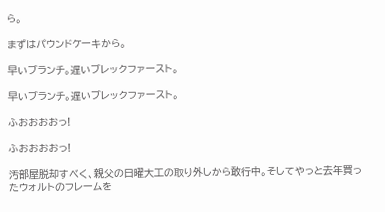ら。

まずはパウンドケーキから。

早いブランチ。遅いブレックファースト。

早いブランチ。遅いブレックファースト。

ふおおおおっ!

ふおおおおっ!

汚部屋脱却すべく、親父の日曜大工の取り外しから敢行中。そしてやっと去年買ったウォルトのフレームを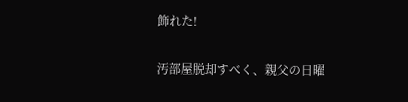飾れた!

汚部屋脱却すべく、親父の日曜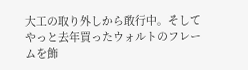大工の取り外しから敢行中。そしてやっと去年買ったウォルトのフレームを飾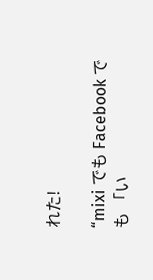れた!

“mixi でも Facebook でも 「い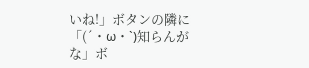いね!」ボタンの隣に 「(´・ω・`)知らんがな」ボ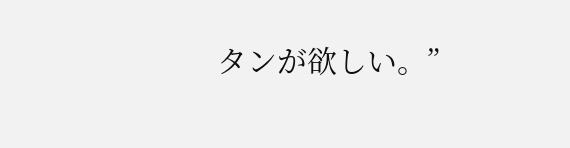タンが欲しい。”